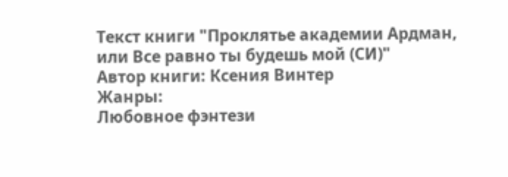Текст книги "Проклятье академии Ардман, или Все равно ты будешь мой (СИ)"
Автор книги: Ксения Винтер
Жанры:
Любовное фэнтези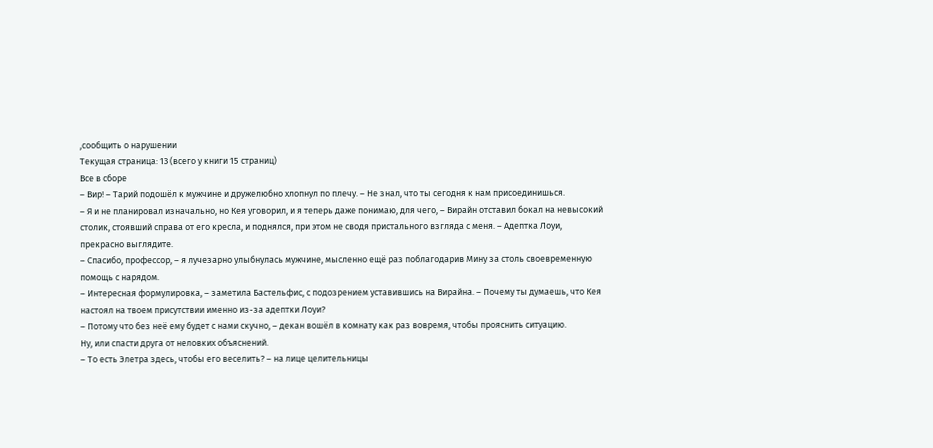,сообщить о нарушении
Текущая страница: 13 (всего у книги 15 страниц)
Все в сборе
– Вир! – Тарий подошёл к мужчине и дружелюбно хлопнул по плечу. – Не знал, что ты сегодня к нам присоединишься.
– Я и не планировал изначально, но Кея уговорил, и я теперь даже понимаю, для чего, – Вирайн отставил бокал на невысокий столик, стоявший справа от его кресла, и поднялся, при этом не сводя пристального взгляда с меня. – Адептка Лоуи, прекрасно выглядите.
– Спасибо, профессор, – я лучезарно улыбнулась мужчине, мысленно ещё раз поблагодарив Мину за столь своевременную помощь с нарядом.
– Интересная формулировка, – заметила Бастельфис, с подозрением уставившись на Вирайна. – Почему ты думаешь, что Кея настоял на твоем присутствии именно из-за адептки Лоуи?
– Потому что без неё ему будет с нами скучно, – декан вошёл в комнату как раз вовремя, чтобы прояснить ситуацию.
Ну, или спасти друга от неловких объяснений.
– То есть Элетра здесь, чтобы его веселить? – на лице целительницы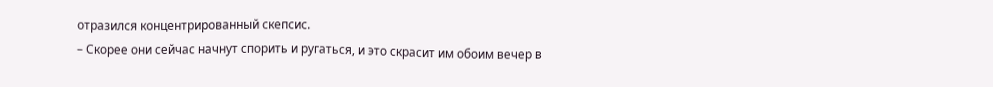отразился концентрированный скепсис.
– Скорее они сейчас начнут спорить и ругаться, и это скрасит им обоим вечер в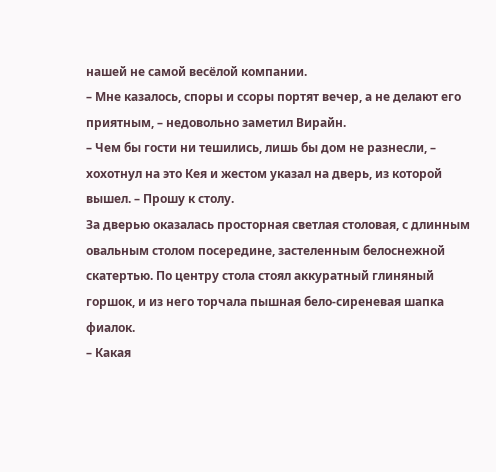нашей не самой весёлой компании.
– Мне казалось, споры и ссоры портят вечер, а не делают его приятным, – недовольно заметил Вирайн.
– Чем бы гости ни тешились, лишь бы дом не разнесли, – хохотнул на это Кея и жестом указал на дверь, из которой вышел. – Прошу к столу.
За дверью оказалась просторная светлая столовая, с длинным овальным столом посередине, застеленным белоснежной скатертью. По центру стола стоял аккуратный глиняный горшок, и из него торчала пышная бело-сиреневая шапка фиалок.
– Какая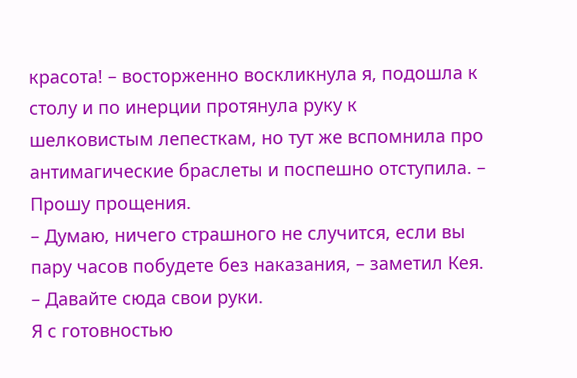красота! – восторженно воскликнула я, подошла к столу и по инерции протянула руку к шелковистым лепесткам, но тут же вспомнила про антимагические браслеты и поспешно отступила. – Прошу прощения.
– Думаю, ничего страшного не случится, если вы пару часов побудете без наказания, – заметил Кея. – Давайте сюда свои руки.
Я с готовностью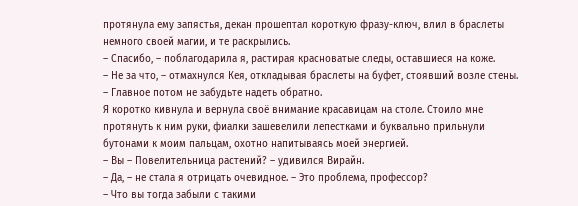протянула ему запястья, декан прошептал короткую фразу-ключ, влил в браслеты немного своей магии, и те раскрылись.
– Спасибо, – поблагодарила я, растирая красноватые следы, оставшиеся на коже.
– Не за что, – отмахнулся Кея, откладывая браслеты на буфет, стоявший возле стены. – Главное потом не забудьте надеть обратно.
Я коротко кивнула и вернула своё внимание красавицам на столе. Стоило мне протянуть к ним руки, фиалки зашевелили лепестками и буквально прильнули бутонами к моим пальцам, охотно напитываясь моей энергией.
– Вы – Повелительница растений? – удивился Вирайн.
– Да, – не стала я отрицать очевидное. – Это проблема, профессор?
– Что вы тогда забыли с такими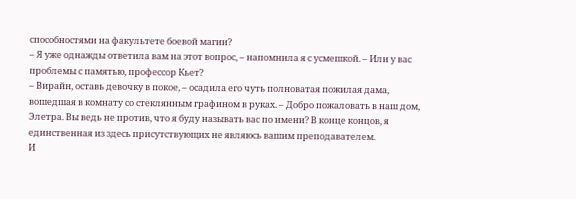способностями на факультете боевой магии?
– Я уже однажды ответила вам на этот вопрос, – напомнила я с усмешкой. – Или у вас проблемы с памятью, профессор Кьет?
– Вирайн, оставь девочку в покое, – осадила его чуть полноватая пожилая дама, вошедшая в комнату со стеклянным графином в руках. – Добро пожаловать в наш дом, Элетра. Вы ведь не против, что я буду называть вас по имени? В конце концов, я единственная из здесь присутствующих не являюсь вашим преподавателем.
И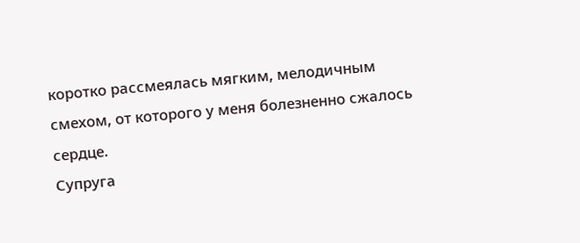коротко рассмеялась мягким, мелодичным смехом, от которого у меня болезненно сжалось сердце.
Супруга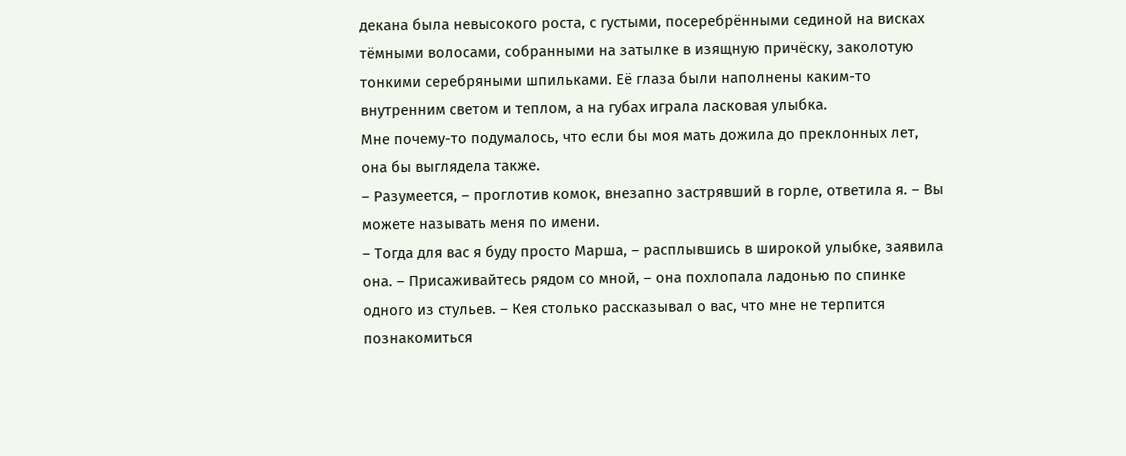декана была невысокого роста, с густыми, посеребрёнными сединой на висках тёмными волосами, собранными на затылке в изящную причёску, заколотую тонкими серебряными шпильками. Её глаза были наполнены каким-то внутренним светом и теплом, а на губах играла ласковая улыбка.
Мне почему-то подумалось, что если бы моя мать дожила до преклонных лет, она бы выглядела также.
– Разумеется, – проглотив комок, внезапно застрявший в горле, ответила я. – Вы можете называть меня по имени.
– Тогда для вас я буду просто Марша, – расплывшись в широкой улыбке, заявила она. – Присаживайтесь рядом со мной, – она похлопала ладонью по спинке одного из стульев. – Кея столько рассказывал о вас, что мне не терпится познакомиться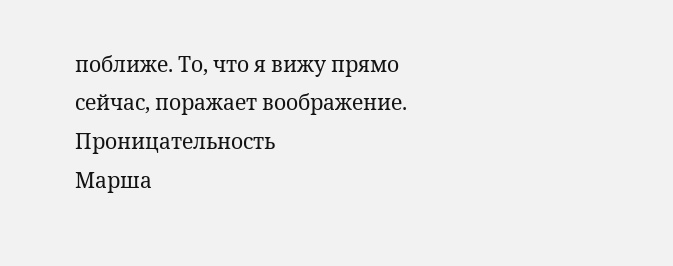поближе. То, что я вижу прямо сейчас, поражает воображение.
Проницательность
Марша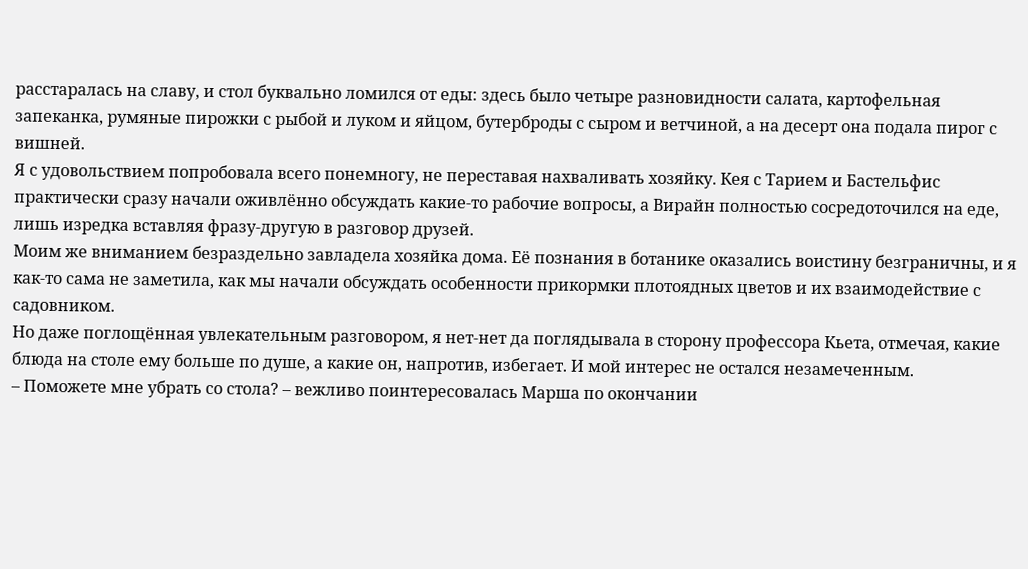расстаралась на славу, и стол буквально ломился от еды: здесь было четыре разновидности салата, картофельная запеканка, румяные пирожки с рыбой и луком и яйцом, бутерброды с сыром и ветчиной, а на десерт она подала пирог с вишней.
Я с удовольствием попробовала всего понемногу, не переставая нахваливать хозяйку. Кея с Тарием и Бастельфис практически сразу начали оживлённо обсуждать какие-то рабочие вопросы, а Вирайн полностью сосредоточился на еде, лишь изредка вставляя фразу-другую в разговор друзей.
Моим же вниманием безраздельно завладела хозяйка дома. Её познания в ботанике оказались воистину безграничны, и я как-то сама не заметила, как мы начали обсуждать особенности прикормки плотоядных цветов и их взаимодействие с садовником.
Но даже поглощённая увлекательным разговором, я нет-нет да поглядывала в сторону профессора Кьета, отмечая, какие блюда на столе ему больше по душе, а какие он, напротив, избегает. И мой интерес не остался незамеченным.
– Поможете мне убрать со стола? – вежливо поинтересовалась Марша по окончании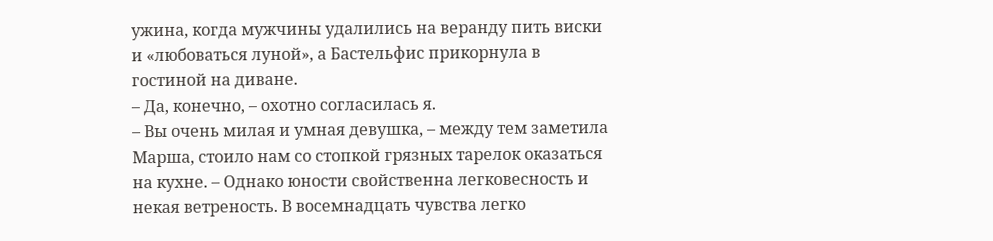ужина, когда мужчины удалились на веранду пить виски и «любоваться луной», а Бастельфис прикорнула в гостиной на диване.
– Да, конечно, – охотно согласилась я.
– Вы очень милая и умная девушка, – между тем заметила Марша, стоило нам со стопкой грязных тарелок оказаться на кухне. – Однако юности свойственна легковесность и некая ветреность. В восемнадцать чувства легко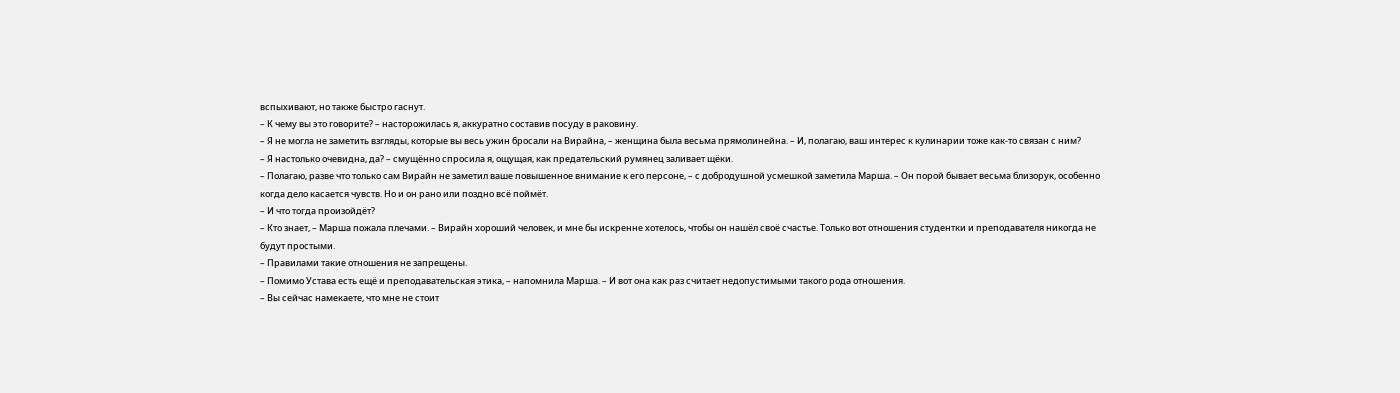вспыхивают, но также быстро гаснут.
– К чему вы это говорите? – насторожилась я, аккуратно составив посуду в раковину.
– Я не могла не заметить взгляды, которые вы весь ужин бросали на Вирайна, – женщина была весьма прямолинейна. – И, полагаю, ваш интерес к кулинарии тоже как-то связан с ним?
– Я настолько очевидна, да? – смущённо спросила я, ощущая, как предательский румянец заливает щёки.
– Полагаю, разве что только сам Вирайн не заметил ваше повышенное внимание к его персоне, – с добродушной усмешкой заметила Марша. – Он порой бывает весьма близорук, особенно когда дело касается чувств. Но и он рано или поздно всё поймёт.
– И что тогда произойдёт?
– Кто знает, – Марша пожала плечами. – Вирайн хороший человек, и мне бы искренне хотелось, чтобы он нашёл своё счастье. Только вот отношения студентки и преподавателя никогда не будут простыми.
– Правилами такие отношения не запрещены.
– Помимо Устава есть ещё и преподавательская этика, – напомнила Марша. – И вот она как раз считает недопустимыми такого рода отношения.
– Вы сейчас намекаете, что мне не стоит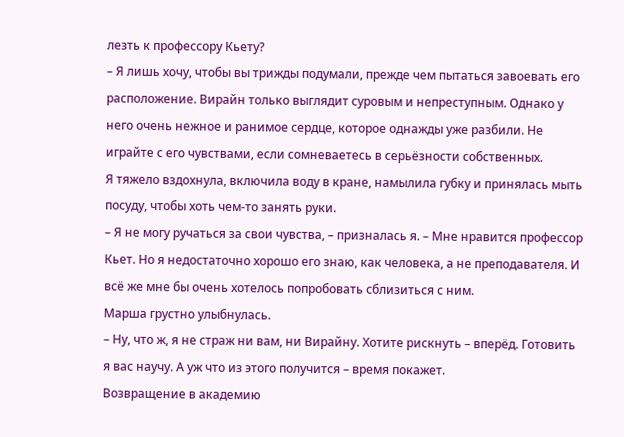лезть к профессору Кьету?
– Я лишь хочу, чтобы вы трижды подумали, прежде чем пытаться завоевать его расположение. Вирайн только выглядит суровым и непреступным. Однако у него очень нежное и ранимое сердце, которое однажды уже разбили. Не играйте с его чувствами, если сомневаетесь в серьёзности собственных.
Я тяжело вздохнула, включила воду в кране, намылила губку и принялась мыть посуду, чтобы хоть чем-то занять руки.
– Я не могу ручаться за свои чувства, – призналась я. – Мне нравится профессор Кьет. Но я недостаточно хорошо его знаю, как человека, а не преподавателя. И всё же мне бы очень хотелось попробовать сблизиться с ним.
Марша грустно улыбнулась.
– Ну, что ж, я не страж ни вам, ни Вирайну. Хотите рискнуть – вперёд. Готовить я вас научу. А уж что из этого получится – время покажет.
Возвращение в академию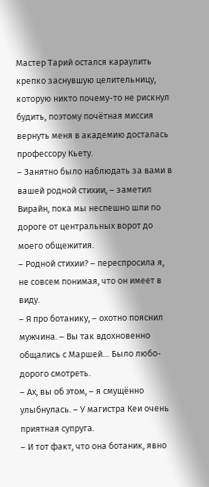Мастер Тарий остался караулить крепко заснувшую целительницу, которую никто почему-то не рискнул будить, поэтому почётная миссия вернуть меня в академию досталась профессору Кьету.
– Занятно было наблюдать за вами в вашей родной стихии, – заметил Вирайн, пока мы неспешно шли по дороге от центральных ворот до моего общежития.
– Родной стихии? – переспросила я, не совсем понимая, что он имеет в виду.
– Я про ботанику, – охотно пояснил мужчина. – Вы так вдохновенно общались с Маршей… Было любо-дорого смотреть.
– Ах, вы об этом, – я смущённо улыбнулась. – У магистра Кеи очень приятная супруга.
– И тот факт, что она ботаник, явно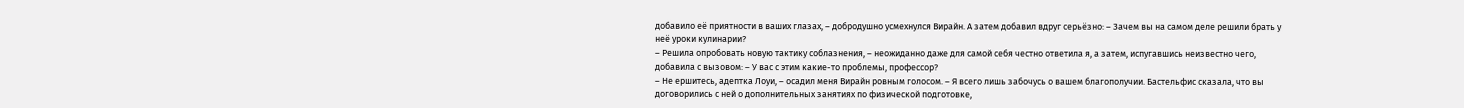добавило её приятности в ваших глазах, – добродушно усмехнулся Вирайн. А затем добавил вдруг серьёзно: – Зачем вы на самом деле решили брать у неё уроки кулинарии?
– Решила опробовать новую тактику соблазнения, – неожиданно даже для самой себя честно ответила я, а затем, испугавшись неизвестно чего, добавила с вызовом: – У вас с этим какие-то проблемы, профессор?
– Не ершитесь, адептка Лоуи, – осадил меня Вирайн ровным голосом. – Я всего лишь забочусь о вашем благополучии. Бастельфис сказала, что вы договорились с ней о дополнительных занятиях по физической подготовке,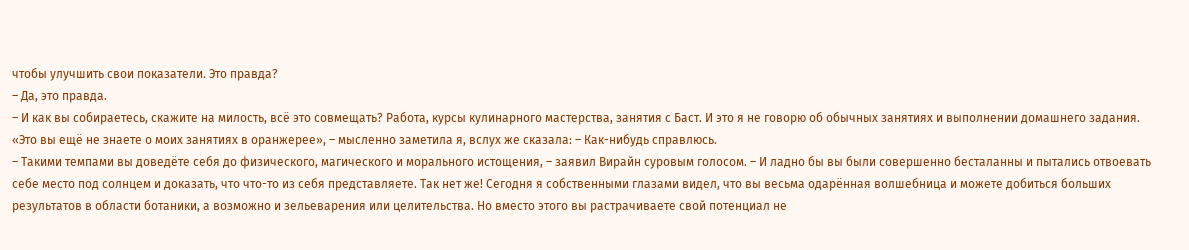чтобы улучшить свои показатели. Это правда?
– Да, это правда.
– И как вы собираетесь, скажите на милость, всё это совмещать? Работа, курсы кулинарного мастерства, занятия с Баст. И это я не говорю об обычных занятиях и выполнении домашнего задания.
«Это вы ещё не знаете о моих занятиях в оранжерее», – мысленно заметила я, вслух же сказала: – Как-нибудь справлюсь.
– Такими темпами вы доведёте себя до физического, магического и морального истощения, – заявил Вирайн суровым голосом. – И ладно бы вы были совершенно бесталанны и пытались отвоевать себе место под солнцем и доказать, что что-то из себя представляете. Так нет же! Сегодня я собственными глазами видел, что вы весьма одарённая волшебница и можете добиться больших результатов в области ботаники, а возможно и зельеварения или целительства. Но вместо этого вы растрачиваете свой потенциал не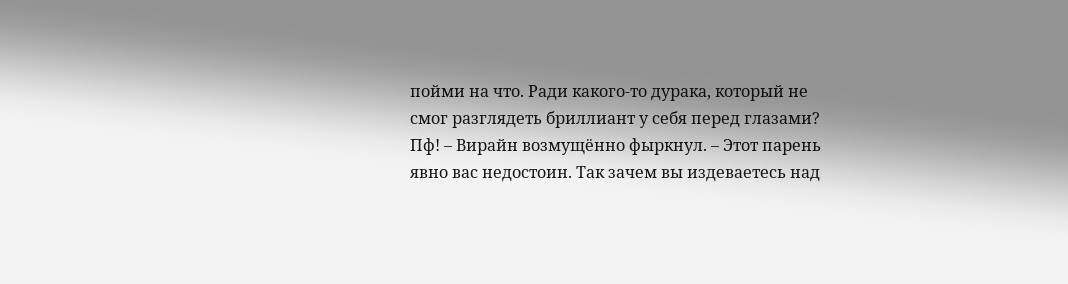пойми на что. Ради какого-то дурака, который не смог разглядеть бриллиант у себя перед глазами? Пф! – Вирайн возмущённо фыркнул. – Этот парень явно вас недостоин. Так зачем вы издеваетесь над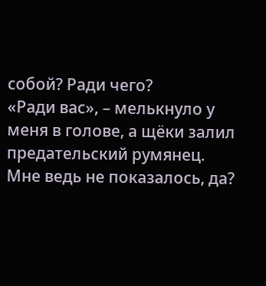собой? Ради чего?
«Ради вас», – мелькнуло у меня в голове, а щёки залил предательский румянец.
Мне ведь не показалось, да?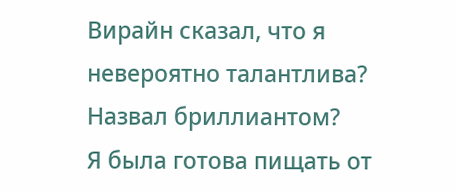Вирайн сказал, что я невероятно талантлива? Назвал бриллиантом?
Я была готова пищать от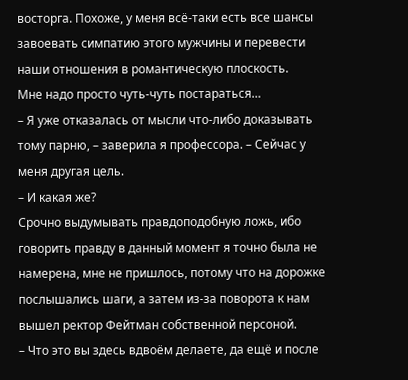восторга. Похоже, у меня всё-таки есть все шансы завоевать симпатию этого мужчины и перевести наши отношения в романтическую плоскость.
Мне надо просто чуть-чуть постараться…
– Я уже отказалась от мысли что-либо доказывать тому парню, – заверила я профессора. – Сейчас у меня другая цель.
– И какая же?
Срочно выдумывать правдоподобную ложь, ибо говорить правду в данный момент я точно была не намерена, мне не пришлось, потому что на дорожке послышались шаги, а затем из-за поворота к нам вышел ректор Фейтман собственной персоной.
– Что это вы здесь вдвоём делаете, да ещё и после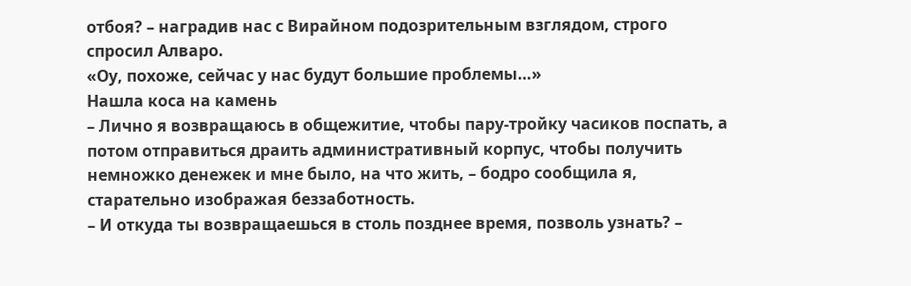отбоя? – наградив нас с Вирайном подозрительным взглядом, строго спросил Алваро.
«Оу, похоже, сейчас у нас будут большие проблемы…»
Нашла коса на камень
– Лично я возвращаюсь в общежитие, чтобы пару-тройку часиков поспать, а потом отправиться драить административный корпус, чтобы получить немножко денежек и мне было, на что жить, – бодро сообщила я, старательно изображая беззаботность.
– И откуда ты возвращаешься в столь позднее время, позволь узнать? –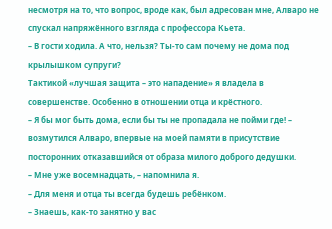несмотря на то, что вопрос, вроде как, был адресован мне, Алваро не спускал напряжённого взгляда с профессора Кьета.
– В гости ходила. А что, нельзя? Ты-то сам почему не дома под крылышком супруги?
Тактикой «лучшая защита – это нападение» я владела в совершенстве. Особенно в отношении отца и крёстного.
– Я бы мог быть дома, если бы ты не пропадала не пойми где! – возмутился Алваро, впервые на моей памяти в присутствие посторонних отказавшийся от образа милого доброго дедушки.
– Мне уже восемнадцать, – напомнила я.
– Для меня и отца ты всегда будешь ребёнком.
– Знаешь, как-то занятно у вас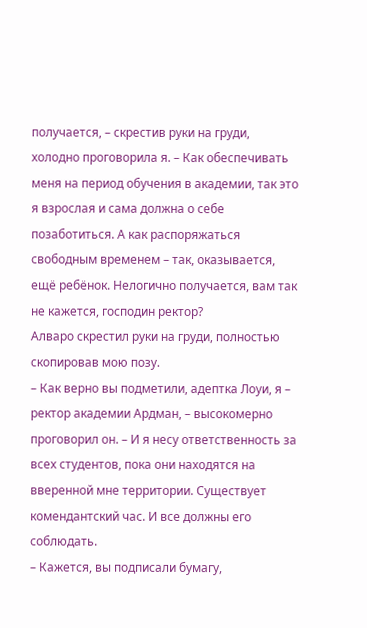получается, – скрестив руки на груди, холодно проговорила я. – Как обеспечивать меня на период обучения в академии, так это я взрослая и сама должна о себе позаботиться. А как распоряжаться свободным временем – так, оказывается, ещё ребёнок. Нелогично получается, вам так не кажется, господин ректор?
Алваро скрестил руки на груди, полностью скопировав мою позу.
– Как верно вы подметили, адептка Лоуи, я – ректор академии Ардман, – высокомерно проговорил он. – И я несу ответственность за всех студентов, пока они находятся на вверенной мне территории. Существует комендантский час. И все должны его соблюдать.
– Кажется, вы подписали бумагу,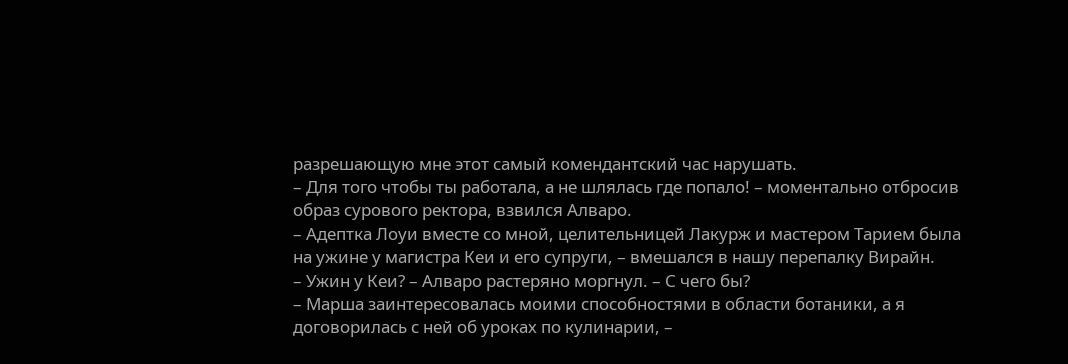разрешающую мне этот самый комендантский час нарушать.
– Для того чтобы ты работала, а не шлялась где попало! – моментально отбросив образ сурового ректора, взвился Алваро.
– Адептка Лоуи вместе со мной, целительницей Лакурж и мастером Тарием была на ужине у магистра Кеи и его супруги, – вмешался в нашу перепалку Вирайн.
– Ужин у Кеи? – Алваро растеряно моргнул. – С чего бы?
– Марша заинтересовалась моими способностями в области ботаники, а я договорилась с ней об уроках по кулинарии, –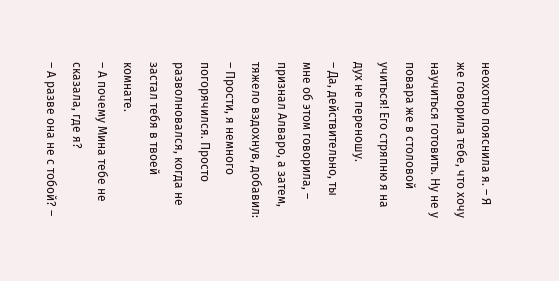неохотно пояснила я. – Я же говорила тебе, что хочу научиться готовить. Ну не у повара же в столовой учиться! Его стряпню я на дух не переношу.
– Да, действительно, ты мне об этом говорила, – признал Алваро, а затем, тяжело вздохнув, добавил: – Прости, я немного погорячился. Просто разволновался, когда не застал тебя в твоей комнате.
– А почему Мина тебе не сказала, где я?
– А разве она не с тобой? –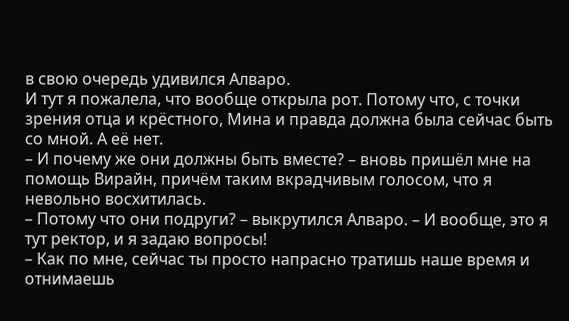в свою очередь удивился Алваро.
И тут я пожалела, что вообще открыла рот. Потому что, с точки зрения отца и крёстного, Мина и правда должна была сейчас быть со мной. А её нет.
– И почему же они должны быть вместе? – вновь пришёл мне на помощь Вирайн, причём таким вкрадчивым голосом, что я невольно восхитилась.
– Потому что они подруги? – выкрутился Алваро. – И вообще, это я тут ректор, и я задаю вопросы!
– Как по мне, сейчас ты просто напрасно тратишь наше время и отнимаешь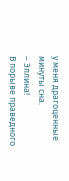у меня драгоценные минуты сна.
– Эллина!
В порыве праведного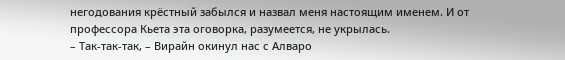негодования крёстный забылся и назвал меня настоящим именем. И от профессора Кьета эта оговорка, разумеется, не укрылась.
– Так-так-так, – Вирайн окинул нас с Алваро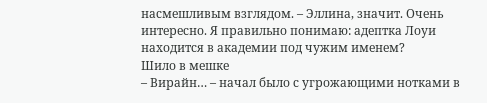насмешливым взглядом. – Эллина, значит. Очень интересно. Я правильно понимаю: адептка Лоуи находится в академии под чужим именем?
Шило в мешке
– Вирайн… – начал было с угрожающими нотками в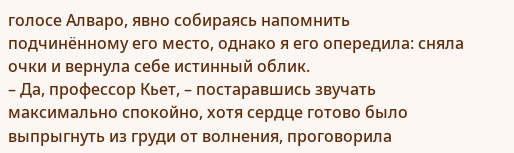голосе Алваро, явно собираясь напомнить подчинённому его место, однако я его опередила: сняла очки и вернула себе истинный облик.
– Да, профессор Кьет, – постаравшись звучать максимально спокойно, хотя сердце готово было выпрыгнуть из груди от волнения, проговорила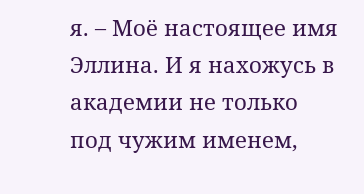я. – Моё настоящее имя Эллина. И я нахожусь в академии не только под чужим именем,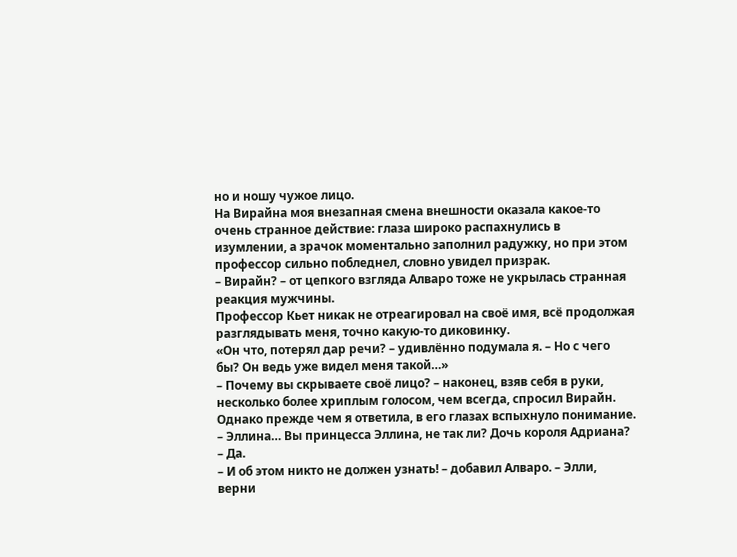но и ношу чужое лицо.
На Вирайна моя внезапная смена внешности оказала какое-то очень странное действие: глаза широко распахнулись в изумлении, а зрачок моментально заполнил радужку, но при этом профессор сильно побледнел, словно увидел призрак.
– Вирайн? – от цепкого взгляда Алваро тоже не укрылась странная реакция мужчины.
Профессор Кьет никак не отреагировал на своё имя, всё продолжая разглядывать меня, точно какую-то диковинку.
«Он что, потерял дар речи? – удивлённо подумала я. – Но с чего бы? Он ведь уже видел меня такой…»
– Почему вы скрываете своё лицо? – наконец, взяв себя в руки, несколько более хриплым голосом, чем всегда, спросил Вирайн. Однако прежде чем я ответила, в его глазах вспыхнуло понимание. – Эллина… Вы принцесса Эллина, не так ли? Дочь короля Адриана?
– Да.
– И об этом никто не должен узнать! – добавил Алваро. – Элли, верни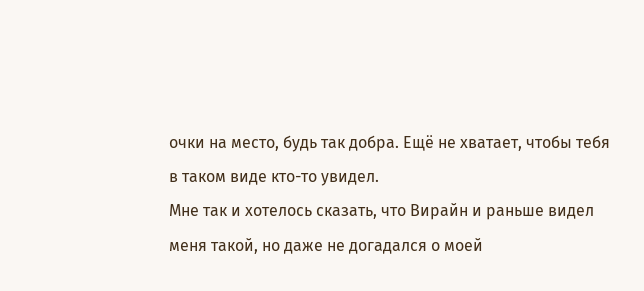очки на место, будь так добра. Ещё не хватает, чтобы тебя в таком виде кто-то увидел.
Мне так и хотелось сказать, что Вирайн и раньше видел меня такой, но даже не догадался о моей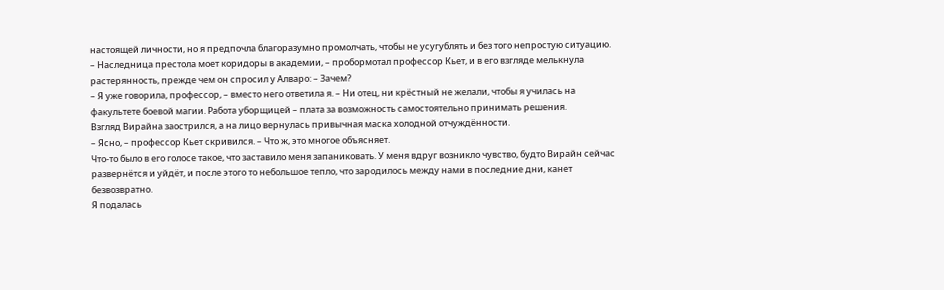настоящей личности, но я предпочла благоразумно промолчать, чтобы не усугублять и без того непростую ситуацию.
– Наследница престола моет коридоры в академии, – пробормотал профессор Кьет, и в его взгляде мелькнула растерянность, прежде чем он спросил у Алваро: – Зачем?
– Я уже говорила, профессор, – вместо него ответила я. – Ни отец, ни крёстный не желали, чтобы я училась на факультете боевой магии. Работа уборщицей – плата за возможность самостоятельно принимать решения.
Взгляд Вирайна заострился, а на лицо вернулась привычная маска холодной отчуждённости.
– Ясно, – профессор Кьет скривился. – Что ж, это многое объясняет.
Что-то было в его голосе такое, что заставило меня запаниковать. У меня вдруг возникло чувство, будто Вирайн сейчас развернётся и уйдёт, и после этого то небольшое тепло, что зародилось между нами в последние дни, канет безвозвратно.
Я подалась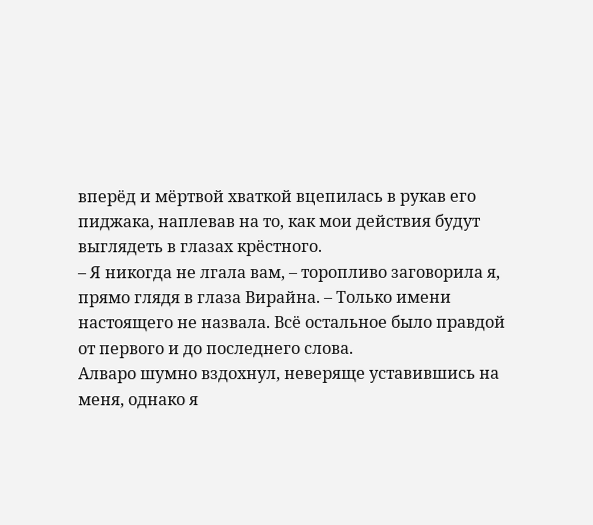вперёд и мёртвой хваткой вцепилась в рукав его пиджака, наплевав на то, как мои действия будут выглядеть в глазах крёстного.
– Я никогда не лгала вам, – торопливо заговорила я, прямо глядя в глаза Вирайна. – Только имени настоящего не назвала. Всё остальное было правдой от первого и до последнего слова.
Алваро шумно вздохнул, неверяще уставившись на меня, однако я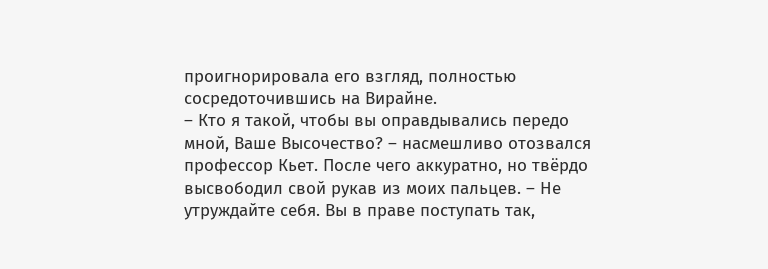проигнорировала его взгляд, полностью сосредоточившись на Вирайне.
– Кто я такой, чтобы вы оправдывались передо мной, Ваше Высочество? – насмешливо отозвался профессор Кьет. После чего аккуратно, но твёрдо высвободил свой рукав из моих пальцев. – Не утруждайте себя. Вы в праве поступать так,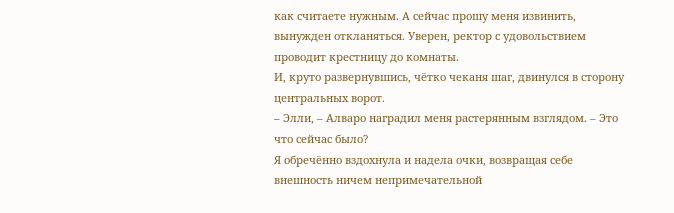как считаете нужным. А сейчас прошу меня извинить, вынужден откланяться. Уверен, ректор с удовольствием проводит крестницу до комнаты.
И, круто развернувшись, чётко чеканя шаг, двинулся в сторону центральных ворот.
– Элли, – Алваро наградил меня растерянным взглядом. – Это что сейчас было?
Я обречённо вздохнула и надела очки, возвращая себе внешность ничем непримечательной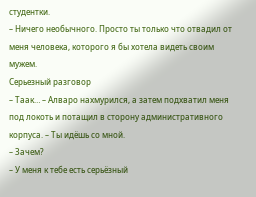студентки.
– Ничего необычного. Просто ты только что отвадил от меня человека, которого я бы хотела видеть своим мужем.
Серьезный разговор
– Таак… – Алваро нахмурился, а затем подхватил меня под локоть и потащил в сторону административного корпуса. – Ты идёшь со мной.
– Зачем?
– У меня к тебе есть серьёзный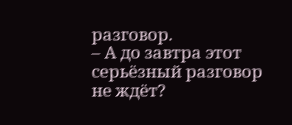разговор.
– А до завтра этот серьёзный разговор не ждёт?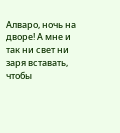Алваро, ночь на дворе! А мне и так ни свет ни заря вставать, чтобы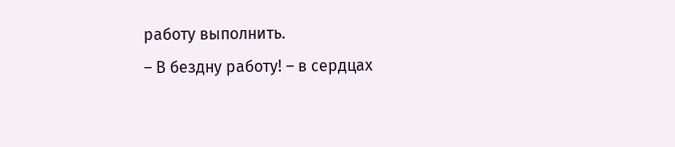работу выполнить.
– В бездну работу! – в сердцах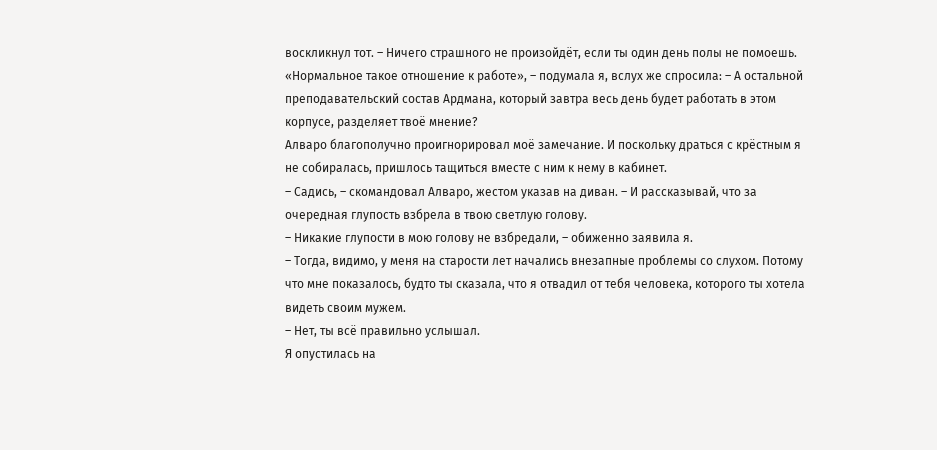воскликнул тот. – Ничего страшного не произойдёт, если ты один день полы не помоешь.
«Нормальное такое отношение к работе», – подумала я, вслух же спросила: – А остальной преподавательский состав Ардмана, который завтра весь день будет работать в этом корпусе, разделяет твоё мнение?
Алваро благополучно проигнорировал моё замечание. И поскольку драться с крёстным я не собиралась, пришлось тащиться вместе с ним к нему в кабинет.
– Садись, – скомандовал Алваро, жестом указав на диван. – И рассказывай, что за очередная глупость взбрела в твою светлую голову.
– Никакие глупости в мою голову не взбредали, – обиженно заявила я.
– Тогда, видимо, у меня на старости лет начались внезапные проблемы со слухом. Потому что мне показалось, будто ты сказала, что я отвадил от тебя человека, которого ты хотела видеть своим мужем.
– Нет, ты всё правильно услышал.
Я опустилась на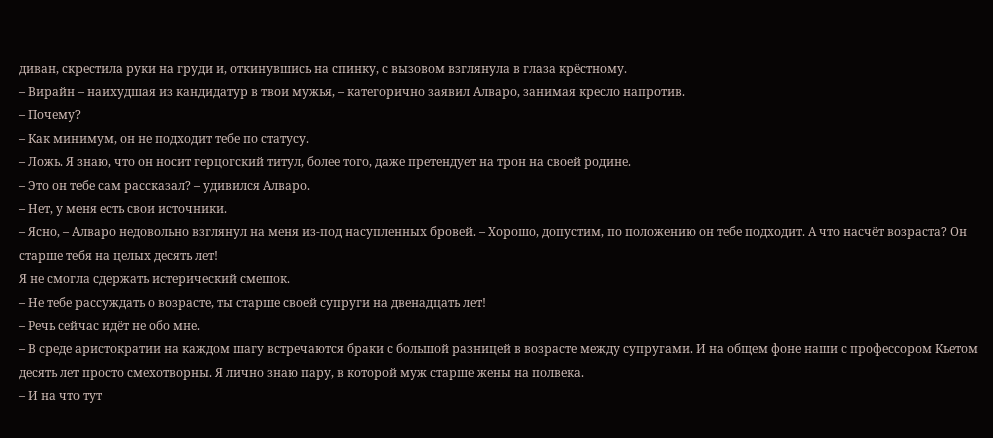диван, скрестила руки на груди и, откинувшись на спинку, с вызовом взглянула в глаза крёстному.
– Вирайн – наихудшая из кандидатур в твои мужья, – категорично заявил Алваро, занимая кресло напротив.
– Почему?
– Как минимум, он не подходит тебе по статусу.
– Ложь. Я знаю, что он носит герцогский титул, более того, даже претендует на трон на своей родине.
– Это он тебе сам рассказал? – удивился Алваро.
– Нет, у меня есть свои источники.
– Ясно, – Алваро недовольно взглянул на меня из-под насупленных бровей. – Хорошо, допустим, по положению он тебе подходит. А что насчёт возраста? Он старше тебя на целых десять лет!
Я не смогла сдержать истерический смешок.
– Не тебе рассуждать о возрасте, ты старше своей супруги на двенадцать лет!
– Речь сейчас идёт не обо мне.
– В среде аристократии на каждом шагу встречаются браки с большой разницей в возрасте между супругами. И на общем фоне наши с профессором Кьетом десять лет просто смехотворны. Я лично знаю пару, в которой муж старше жены на полвека.
– И на что тут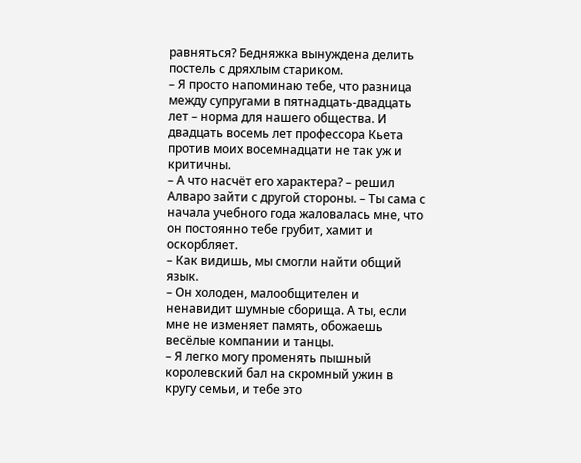равняться? Бедняжка вынуждена делить постель с дряхлым стариком.
– Я просто напоминаю тебе, что разница между супругами в пятнадцать-двадцать лет – норма для нашего общества. И двадцать восемь лет профессора Кьета против моих восемнадцати не так уж и критичны.
– А что насчёт его характера? – решил Алваро зайти с другой стороны. – Ты сама с начала учебного года жаловалась мне, что он постоянно тебе грубит, хамит и оскорбляет.
– Как видишь, мы смогли найти общий язык.
– Он холоден, малообщителен и ненавидит шумные сборища. А ты, если мне не изменяет память, обожаешь весёлые компании и танцы.
– Я легко могу променять пышный королевский бал на скромный ужин в кругу семьи, и тебе это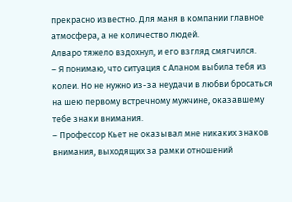прекрасно известно. Для маня в компании главное атмосфера, а не количество людей.
Алваро тяжело вздохнул, и его взгляд смягчился.
– Я понимаю, что ситуация с Аланом выбила тебя из колеи. Но не нужно из-за неудачи в любви бросаться на шею первому встречному мужчине, оказавшему тебе знаки внимания.
– Профессор Кьет не оказывал мне никаких знаков внимания, выходящих за рамки отношений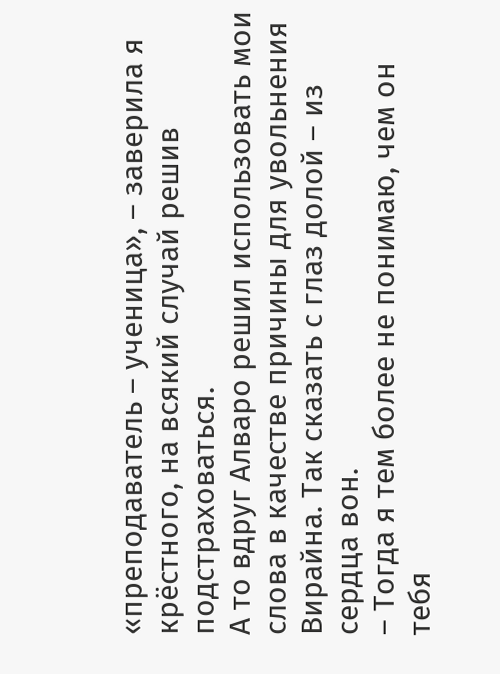«преподаватель – ученица», – заверила я крёстного, на всякий случай решив подстраховаться.
А то вдруг Алваро решил использовать мои слова в качестве причины для увольнения Вирайна. Так сказать с глаз долой – из сердца вон.
– Тогда я тем более не понимаю, чем он тебя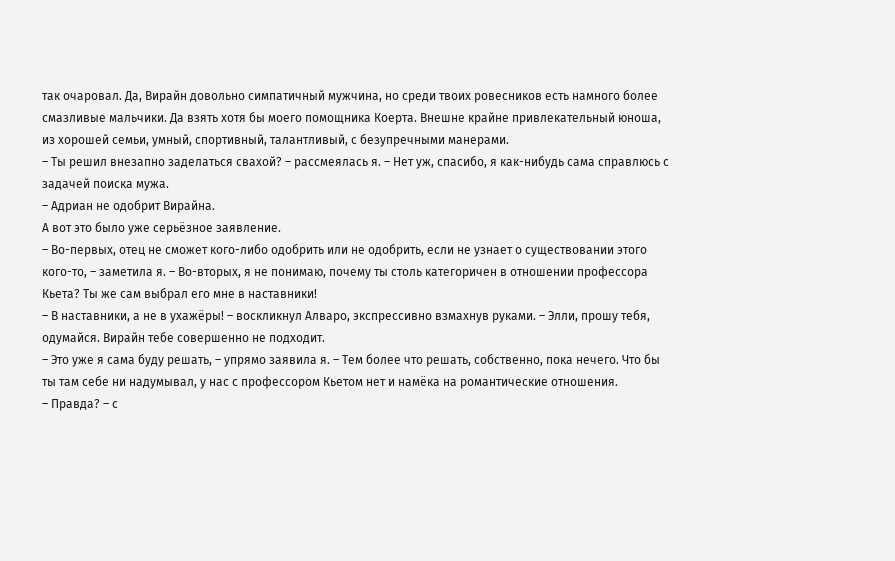так очаровал. Да, Вирайн довольно симпатичный мужчина, но среди твоих ровесников есть намного более смазливые мальчики. Да взять хотя бы моего помощника Коерта. Внешне крайне привлекательный юноша, из хорошей семьи, умный, спортивный, талантливый, с безупречными манерами.
– Ты решил внезапно заделаться свахой? – рассмеялась я. – Нет уж, спасибо, я как-нибудь сама справлюсь с задачей поиска мужа.
– Адриан не одобрит Вирайна.
А вот это было уже серьёзное заявление.
– Во-первых, отец не сможет кого-либо одобрить или не одобрить, если не узнает о существовании этого кого-то, – заметила я. – Во-вторых, я не понимаю, почему ты столь категоричен в отношении профессора Кьета? Ты же сам выбрал его мне в наставники!
– В наставники, а не в ухажёры! – воскликнул Алваро, экспрессивно взмахнув руками. – Элли, прошу тебя, одумайся. Вирайн тебе совершенно не подходит.
– Это уже я сама буду решать, – упрямо заявила я. – Тем более что решать, собственно, пока нечего. Что бы ты там себе ни надумывал, у нас с профессором Кьетом нет и намёка на романтические отношения.
– Правда? – с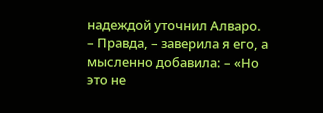надеждой уточнил Алваро.
– Правда, – заверила я его, а мысленно добавила: – «Но это не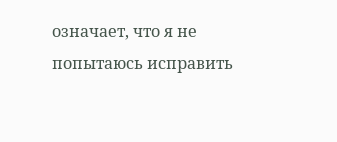означает, что я не попытаюсь исправить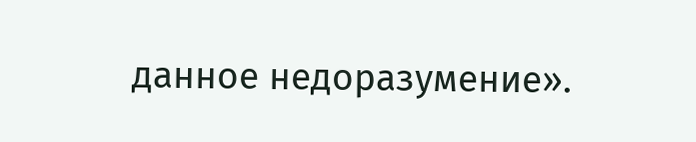данное недоразумение».